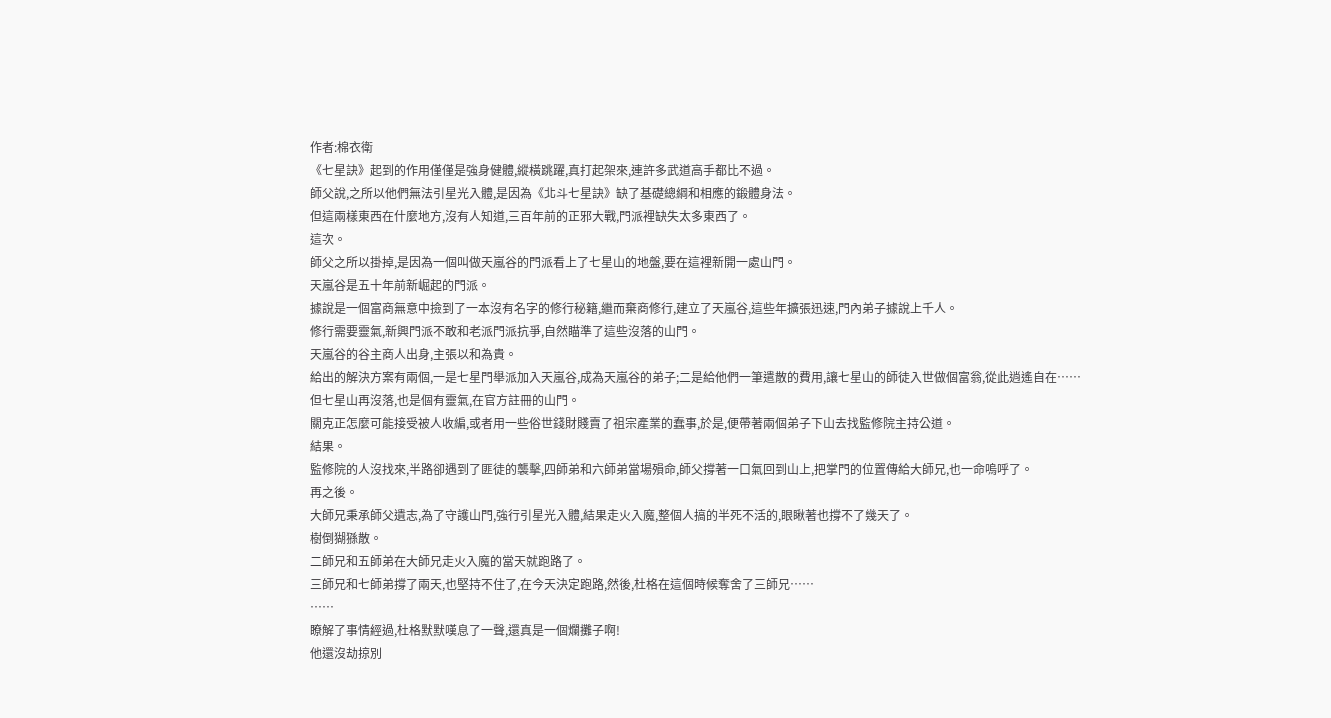作者:棉衣衛
《七星訣》起到的作用僅僅是強身健體,縱橫跳躍,真打起架來,連許多武道高手都比不過。
師父說,之所以他們無法引星光入體,是因為《北斗七星訣》缺了基礎總綱和相應的鍛體身法。
但這兩樣東西在什麼地方,沒有人知道,三百年前的正邪大戰,門派裡缺失太多東西了。
這次。
師父之所以掛掉,是因為一個叫做天嵐谷的門派看上了七星山的地盤,要在這裡新開一處山門。
天嵐谷是五十年前新崛起的門派。
據說是一個富商無意中撿到了一本沒有名字的修行秘籍,繼而棄商修行,建立了天嵐谷,這些年擴張迅速,門內弟子據說上千人。
修行需要靈氣,新興門派不敢和老派門派抗爭,自然瞄準了這些沒落的山門。
天嵐谷的谷主商人出身,主張以和為貴。
給出的解決方案有兩個,一是七星門舉派加入天嵐谷,成為天嵐谷的弟子;二是給他們一筆遣散的費用,讓七星山的師徒入世做個富翁,從此逍遙自在……
但七星山再沒落,也是個有靈氣,在官方註冊的山門。
關克正怎麼可能接受被人收編,或者用一些俗世錢財賤賣了祖宗產業的蠢事,於是,便帶著兩個弟子下山去找監修院主持公道。
結果。
監修院的人沒找來,半路卻遇到了匪徒的襲擊,四師弟和六師弟當場殞命,師父撐著一口氣回到山上,把掌門的位置傳給大師兄,也一命嗚呼了。
再之後。
大師兄秉承師父遺志,為了守護山門,強行引星光入體,結果走火入魔,整個人搞的半死不活的,眼瞅著也撐不了幾天了。
樹倒猢猻散。
二師兄和五師弟在大師兄走火入魔的當天就跑路了。
三師兄和七師弟撐了兩天,也堅持不住了,在今天決定跑路,然後,杜格在這個時候奪舍了三師兄……
……
瞭解了事情經過,杜格默默嘆息了一聲,還真是一個爛攤子啊!
他還沒劫掠別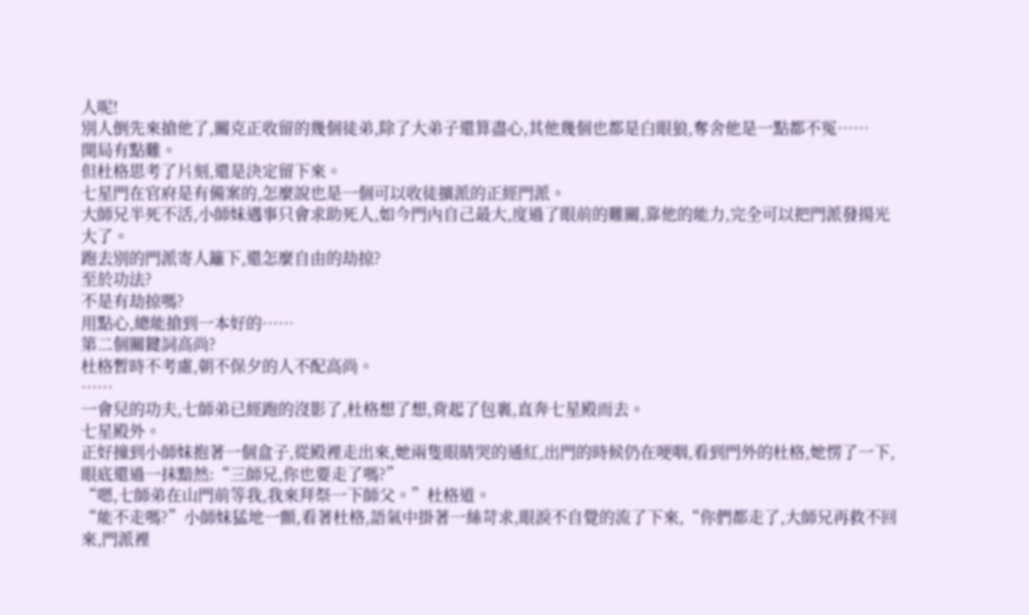人呢!
別人倒先來搶他了,關克正收留的幾個徒弟,除了大弟子還算盡心,其他幾個也都是白眼狼,奪舍他是一點都不冤……
開局有點難。
但杜格思考了片刻,還是決定留下來。
七星門在官府是有備案的,怎麼說也是一個可以收徒擴派的正經門派。
大師兄半死不活,小師妹遇事只會求助死人,如今門內自己最大,度過了眼前的難關,靠他的能力,完全可以把門派發揚光大了。
跑去別的門派寄人籬下,還怎麼自由的劫掠?
至於功法?
不是有劫掠嗎?
用點心,總能搶到一本好的……
第二個關鍵詞高尚?
杜格暫時不考慮,朝不保夕的人不配高尚。
……
一會兒的功夫,七師弟已經跑的沒影了,杜格想了想,背起了包裹,直奔七星殿而去。
七星殿外。
正好撞到小師妹抱著一個盒子,從殿裡走出來,她兩隻眼睛哭的通紅,出門的時候仍在哽咽,看到門外的杜格,她愣了一下,眼底還過一抹黯然:“三師兄,你也要走了嗎?”
“嗯,七師弟在山門前等我,我來拜祭一下師父。”杜格道。
“能不走嗎?”小師妹猛地一顫,看著杜格,語氣中掛著一絲苛求,眼淚不自覺的流了下來,“你們都走了,大師兄再救不回來,門派裡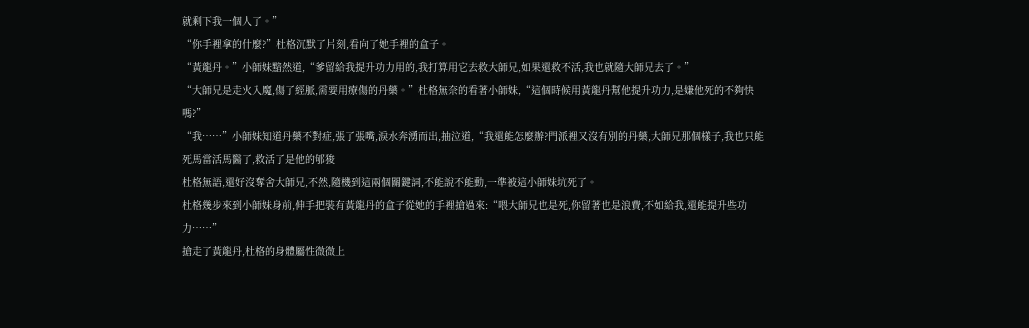就剩下我一個人了。”
“你手裡拿的什麼?”杜格沉默了片刻,看向了她手裡的盒子。
“黃龍丹。”小師妹黯然道,“爹留給我提升功力用的,我打算用它去救大師兄,如果還救不活,我也就隨大師兄去了。”
“大師兄是走火入魔,傷了經脈,需要用療傷的丹藥。”杜格無奈的看著小師妹,“這個時候用黃龍丹幫他提升功力,是嫌他死的不夠快嗎?”
“我……”小師妹知道丹藥不對症,張了張嘴,淚水奔湧而出,抽泣道,“我還能怎麼辦?門派裡又沒有別的丹藥,大師兄那個樣子,我也只能死馬當活馬醫了,救活了是他的邭狻
杜格無語,還好沒奪舍大師兄,不然,隨機到這兩個關鍵詞,不能說不能動,一準被這小師妹坑死了。
杜格幾步來到小師妹身前,伸手把裝有黃龍丹的盒子從她的手裡搶過來:“喂大師兄也是死,你留著也是浪費,不如給我,還能提升些功力……”
搶走了黃龍丹,杜格的身體屬性微微上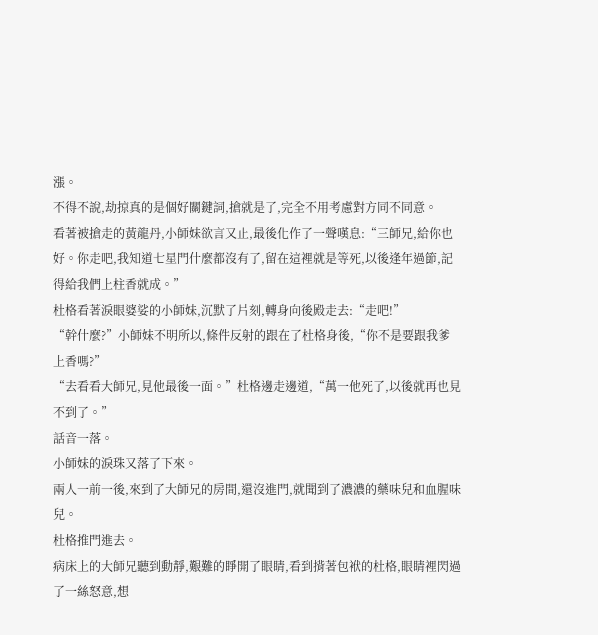漲。
不得不說,劫掠真的是個好關鍵詞,搶就是了,完全不用考慮對方同不同意。
看著被搶走的黃龍丹,小師妹欲言又止,最後化作了一聲嘆息:“三師兄,給你也好。你走吧,我知道七星門什麼都沒有了,留在這裡就是等死,以後逢年過節,記得給我們上柱香就成。”
杜格看著淚眼婆娑的小師妹,沉默了片刻,轉身向後殿走去:“走吧!”
“幹什麼?”小師妹不明所以,條件反射的跟在了杜格身後,“你不是要跟我爹上香嗎?”
“去看看大師兄,見他最後一面。”杜格邊走邊道,“萬一他死了,以後就再也見不到了。”
話音一落。
小師妹的淚珠又落了下來。
兩人一前一後,來到了大師兄的房間,還沒進門,就聞到了濃濃的藥味兒和血腥味兒。
杜格推門進去。
病床上的大師兄聽到動靜,艱難的睜開了眼睛,看到揹著包袱的杜格,眼睛裡閃過了一絲怒意,想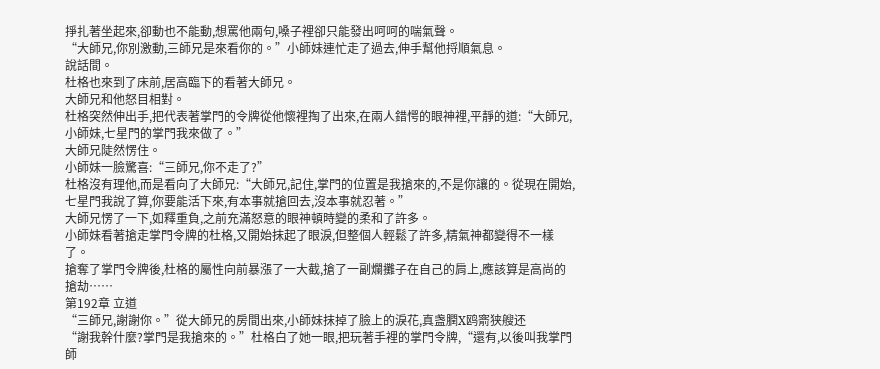掙扎著坐起來,卻動也不能動,想罵他兩句,嗓子裡卻只能發出呵呵的喘氣聲。
“大師兄,你別激動,三師兄是來看你的。”小師妹連忙走了過去,伸手幫他捋順氣息。
說話間。
杜格也來到了床前,居高臨下的看著大師兄。
大師兄和他怒目相對。
杜格突然伸出手,把代表著掌門的令牌從他懷裡掏了出來,在兩人錯愕的眼神裡,平靜的道:“大師兄,小師妹,七星門的掌門我來做了。”
大師兄陡然愣住。
小師妹一臉驚喜:“三師兄,你不走了?”
杜格沒有理他,而是看向了大師兄:“大師兄,記住,掌門的位置是我搶來的,不是你讓的。從現在開始,七星門我說了算,你要能活下來,有本事就搶回去,沒本事就忍著。”
大師兄愣了一下,如釋重負,之前充滿怒意的眼神頓時變的柔和了許多。
小師妹看著搶走掌門令牌的杜格,又開始抹起了眼淚,但整個人輕鬆了許多,精氣神都變得不一樣了。
搶奪了掌門令牌後,杜格的屬性向前暴漲了一大截,搶了一副爛攤子在自己的肩上,應該算是高尚的搶劫……
第192章 立道
“三師兄,謝謝你。”從大師兄的房間出來,小師妹抹掉了臉上的淚花,真盏膶Χ鸥窬狭艘还
“謝我幹什麼?掌門是我搶來的。”杜格白了她一眼,把玩著手裡的掌門令牌,“還有,以後叫我掌門師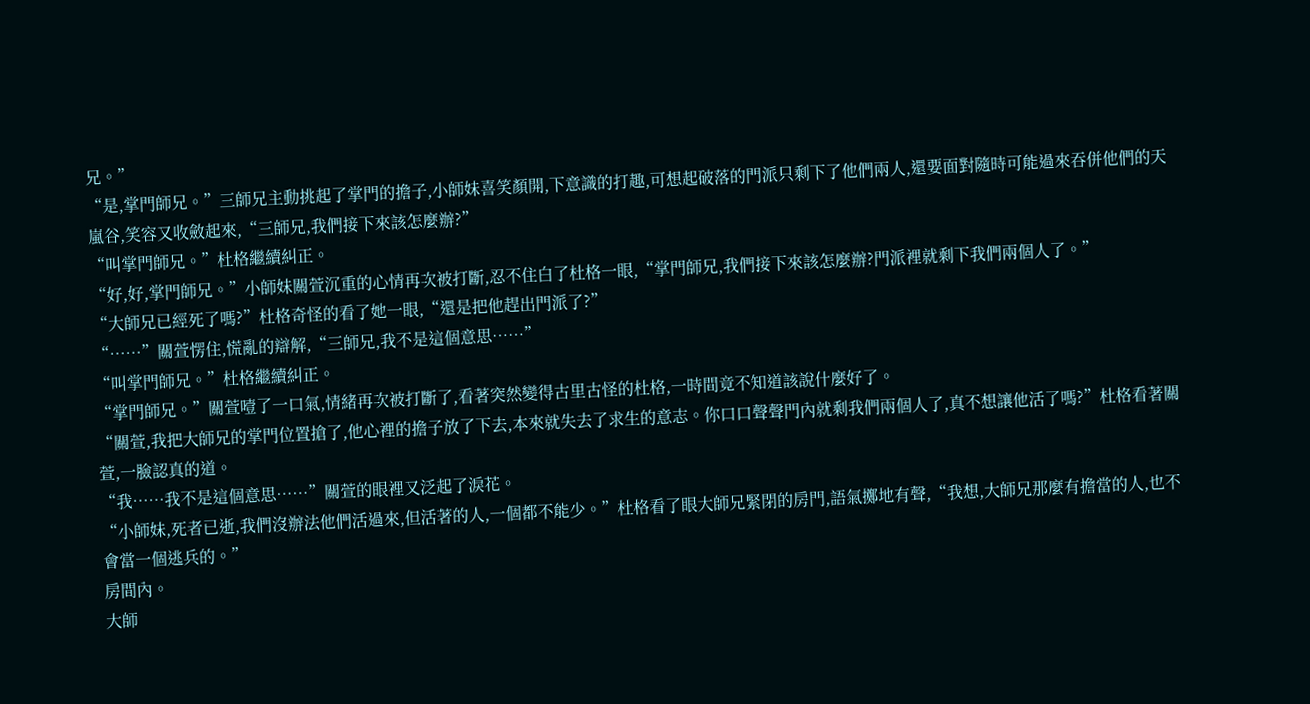兄。”
“是,掌門師兄。”三師兄主動挑起了掌門的擔子,小師妹喜笑顏開,下意識的打趣,可想起破落的門派只剩下了他們兩人,還要面對隨時可能過來吞併他們的天嵐谷,笑容又收斂起來,“三師兄,我們接下來該怎麼辦?”
“叫掌門師兄。”杜格繼續糾正。
“好,好,掌門師兄。”小師妹關萱沉重的心情再次被打斷,忍不住白了杜格一眼,“掌門師兄,我們接下來該怎麼辦?門派裡就剩下我們兩個人了。”
“大師兄已經死了嗎?”杜格奇怪的看了她一眼,“還是把他趕出門派了?”
“……”關萱愣住,慌亂的辯解,“三師兄,我不是這個意思……”
“叫掌門師兄。”杜格繼續糾正。
“掌門師兄。”關萱噎了一口氣,情緒再次被打斷了,看著突然變得古里古怪的杜格,一時間竟不知道該說什麼好了。
“關萱,我把大師兄的掌門位置搶了,他心裡的擔子放了下去,本來就失去了求生的意志。你口口聲聲門內就剩我們兩個人了,真不想讓他活了嗎?”杜格看著關萱,一臉認真的道。
“我……我不是這個意思……”關萱的眼裡又泛起了淚花。
“小師妹,死者已逝,我們沒辦法他們活過來,但活著的人,一個都不能少。”杜格看了眼大師兄緊閉的房門,語氣擲地有聲,“我想,大師兄那麼有擔當的人,也不會當一個逃兵的。”
房間內。
大師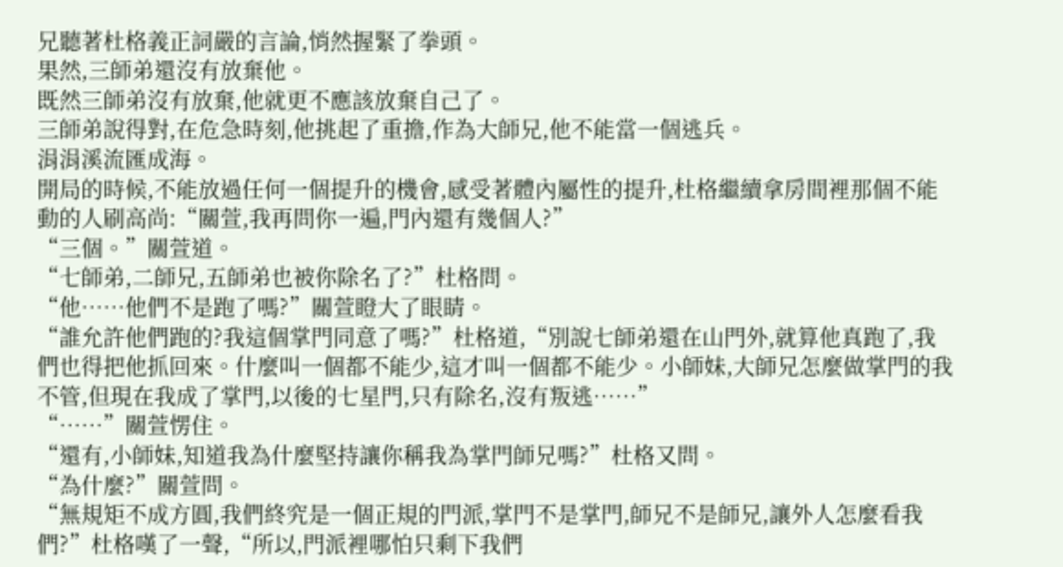兄聽著杜格義正詞嚴的言論,悄然握緊了拳頭。
果然,三師弟還沒有放棄他。
既然三師弟沒有放棄,他就更不應該放棄自己了。
三師弟說得對,在危急時刻,他挑起了重擔,作為大師兄,他不能當一個逃兵。
涓涓溪流匯成海。
開局的時候,不能放過任何一個提升的機會,感受著體內屬性的提升,杜格繼續拿房間裡那個不能動的人刷高尚:“關萱,我再問你一遍,門內還有幾個人?”
“三個。”關萱道。
“七師弟,二師兄,五師弟也被你除名了?”杜格問。
“他……他們不是跑了嗎?”關萱瞪大了眼睛。
“誰允許他們跑的?我這個掌門同意了嗎?”杜格道,“別說七師弟還在山門外,就算他真跑了,我們也得把他抓回來。什麼叫一個都不能少,這才叫一個都不能少。小師妹,大師兄怎麼做掌門的我不管,但現在我成了掌門,以後的七星門,只有除名,沒有叛逃……”
“……”關萱愣住。
“還有,小師妹,知道我為什麼堅持讓你稱我為掌門師兄嗎?”杜格又問。
“為什麼?”關萱問。
“無規矩不成方圓,我們終究是一個正規的門派,掌門不是掌門,師兄不是師兄,讓外人怎麼看我們?”杜格嘆了一聲,“所以,門派裡哪怕只剩下我們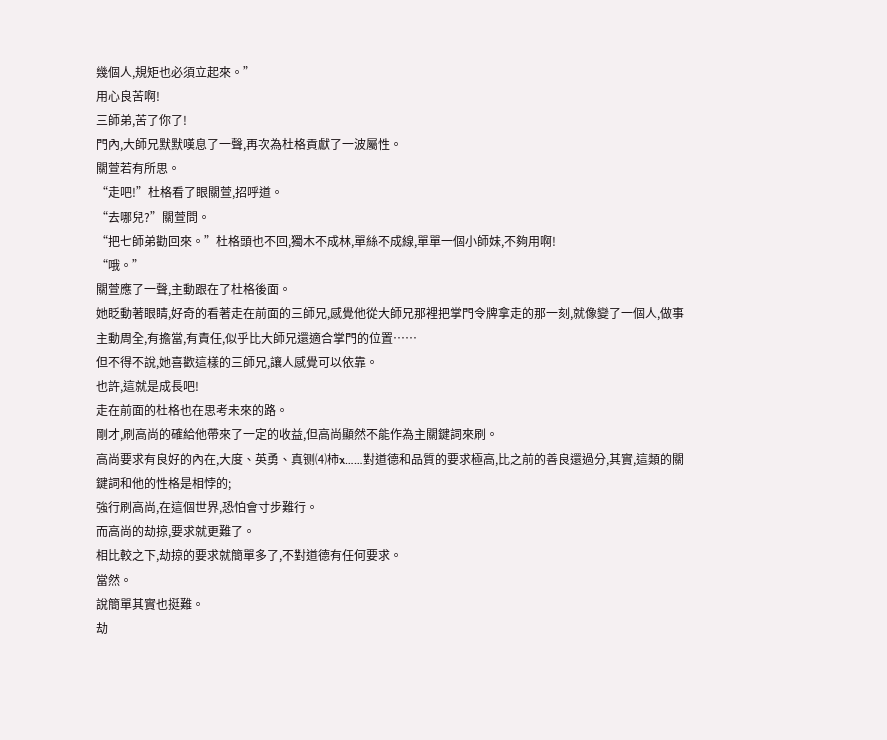幾個人,規矩也必須立起來。”
用心良苦啊!
三師弟,苦了你了!
門內,大師兄默默嘆息了一聲,再次為杜格貢獻了一波屬性。
關萱若有所思。
“走吧!”杜格看了眼關萱,招呼道。
“去哪兒?”關萱問。
“把七師弟勸回來。”杜格頭也不回,獨木不成林,單絲不成線,單單一個小師妹,不夠用啊!
“哦。”
關萱應了一聲,主動跟在了杜格後面。
她眨動著眼睛,好奇的看著走在前面的三師兄,感覺他從大師兄那裡把掌門令牌拿走的那一刻,就像變了一個人,做事主動周全,有擔當,有責任,似乎比大師兄還適合掌門的位置……
但不得不說,她喜歡這樣的三師兄,讓人感覺可以依靠。
也許,這就是成長吧!
走在前面的杜格也在思考未來的路。
剛才,刷高尚的確給他帶來了一定的收益,但高尚顯然不能作為主關鍵詞來刷。
高尚要求有良好的內在,大度、英勇、真铡⑷柿x……對道德和品質的要求極高,比之前的善良還過分,其實,這類的關鍵詞和他的性格是相悖的;
強行刷高尚,在這個世界,恐怕會寸步難行。
而高尚的劫掠,要求就更難了。
相比較之下,劫掠的要求就簡單多了,不對道德有任何要求。
當然。
說簡單其實也挺難。
劫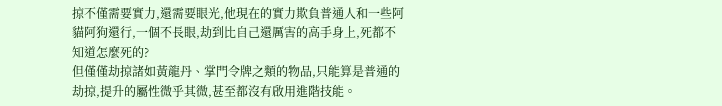掠不僅需要實力,還需要眼光,他現在的實力欺負普通人和一些阿貓阿狗還行,一個不長眼,劫到比自己還厲害的高手身上,死都不知道怎麼死的?
但僅僅劫掠諸如黃龍丹、掌門令牌之類的物品,只能算是普通的劫掠,提升的屬性微乎其微,甚至都沒有啟用進階技能。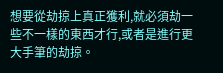想要從劫掠上真正獲利,就必須劫一些不一樣的東西才行,或者是進行更大手筆的劫掠。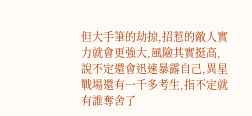但大手筆的劫掠,招惹的敵人實力就會更強大,風險其實挺高,說不定還會迅速暴露自己,異星戰場還有一千多考生,指不定就有誰奪舍了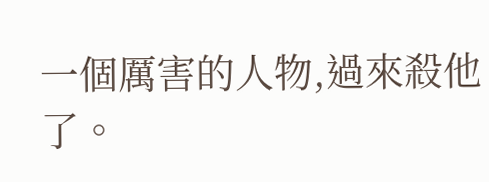一個厲害的人物,過來殺他了。